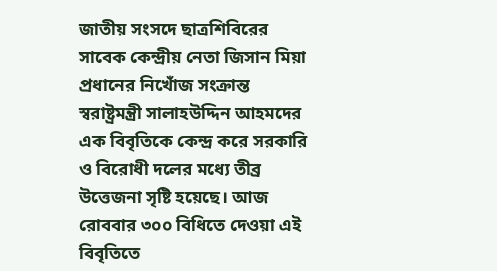জাতীয় সংসদে ছাত্রশিবিরের সাবেক কেন্দ্রীয় নেতা জিসান মিয়া প্রধানের নিখোঁজ সংক্রান্ত স্বরাষ্ট্রমন্ত্রী সালাহউদ্দিন আহমদের এক বিবৃতিকে কেন্দ্র করে সরকারি ও বিরোধী দলের মধ্যে তীব্র উত্তেজনা সৃষ্টি হয়েছে। আজ রোববার ৩০০ বিধিতে দেওয়া এই বিবৃতিতে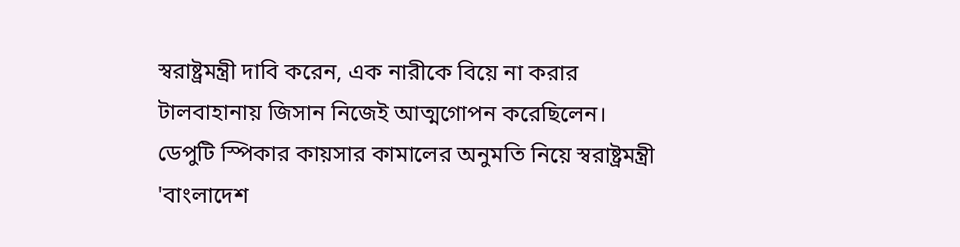স্বরাষ্ট্রমন্ত্রী দাবি করেন, এক নারীকে বিয়ে না করার টালবাহানায় জিসান নিজেই আত্মগোপন করেছিলেন।
ডেপুটি স্পিকার কায়সার কামালের অনুমতি নিয়ে স্বরাষ্ট্রমন্ত্রী 'বাংলাদেশ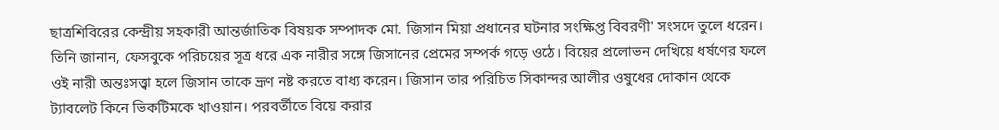ছাত্রশিবিরের কেন্দ্রীয় সহকারী আন্তর্জাতিক বিষয়ক সম্পাদক মো. জিসান মিয়া প্রধানের ঘটনার সংক্ষিপ্ত বিবরণী' সংসদে তুলে ধরেন। তিনি জানান, ফেসবুকে পরিচয়ের সূত্র ধরে এক নারীর সঙ্গে জিসানের প্রেমের সম্পর্ক গড়ে ওঠে। বিয়ের প্রলোভন দেখিয়ে ধর্ষণের ফলে ওই নারী অন্তঃসত্ত্বা হলে জিসান তাকে ভ্রূণ নষ্ট করতে বাধ্য করেন। জিসান তার পরিচিত সিকান্দর আলীর ওষুধের দোকান থেকে ট্যাবলেট কিনে ভিকটিমকে খাওয়ান। পরবর্তীতে বিয়ে করার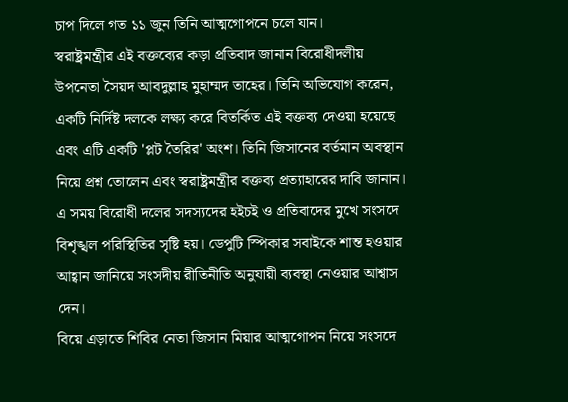চাপ দিলে গত ১১ জুন তিনি আত্মগোপনে চলে যান।
স্বরাষ্ট্রমন্ত্রীর এই বক্তব্যের কড়া প্রতিবাদ জানান বিরোধীদলীয় উপনেতা সৈয়দ আবদুল্লাহ মুহাম্মদ তাহের। তিনি অভিযোগ করেন, একটি নির্দিষ্ট দলকে লক্ষ্য করে বিতর্কিত এই বক্তব্য দেওয়া হয়েছে এবং এটি একটি 'প্লট তৈরির' অংশ। তিনি জিসানের বর্তমান অবস্থান নিয়ে প্রশ্ন তোলেন এবং স্বরাষ্ট্রমন্ত্রীর বক্তব্য প্রত্যাহারের দাবি জানান। এ সময় বিরোধী দলের সদস্যদের হইচই ও প্রতিবাদের মুখে সংসদে বিশৃঙ্খল পরিস্থিতির সৃষ্টি হয়। ডেপুটি স্পিকার সবাইকে শান্ত হওয়ার আহ্বান জানিয়ে সংসদীয় রীতিনীতি অনুযায়ী ব্যবস্থা নেওয়ার আশ্বাস দেন।
বিয়ে এড়াতে শিবির নেতা জিসান মিয়ার আত্মগোপন নিয়ে সংসদে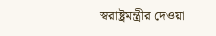স্বরাষ্ট্রমন্ত্রীর দেওয়া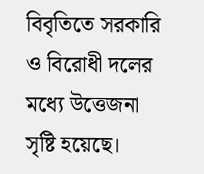বিবৃতিতে সরকারি ও বিরোধী দলের মধ্যে উত্তেজনা সৃষ্টি হয়েছে।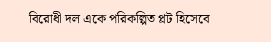বিরোধী দল একে পরিকল্পিত প্লট হিসেবে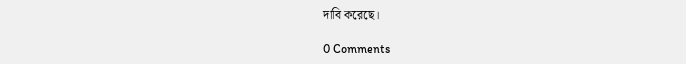দাবি করেছে।

0 Comments